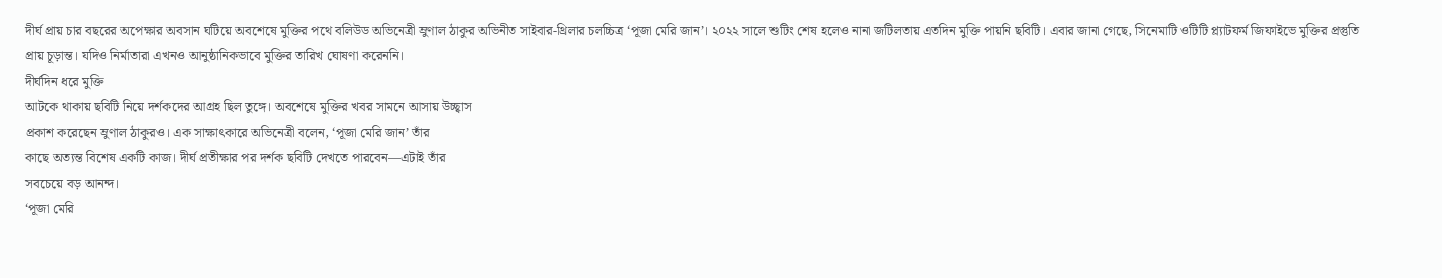দীর্ঘ প্রায় চার বছরের অপেক্ষার অবসান ঘটিয়ে অবশেষে মুক্তির পথে বলিউড অভিনেত্রী ম্রুণাল ঠাকুর অভিনীত সাইবার-থ্রিলার চলচ্চিত্র ‘পূজা মেরি জান’। ২০২২ সালে শুটিং শেষ হলেও নানা জটিলতায় এতদিন মুক্তি পায়নি ছবিটি। এবার জানা গেছে, সিনেমাটি ওটিটি প্ল্যাটফর্ম জিফাইভে মুক্তির প্রস্তুতি প্রায় চূড়ান্ত। যদিও নির্মাতারা এখনও আনুষ্ঠানিকভাবে মুক্তির তারিখ ঘোষণা করেননি।
দীর্ঘদিন ধরে মুক্তি
আটকে থাকায় ছবিটি নিয়ে দর্শকদের আগ্রহ ছিল তুঙ্গে। অবশেষে মুক্তির খবর সামনে আসায় উচ্ছ্বাস
প্রকাশ করেছেন ম্রুণাল ঠাকুরও। এক সাক্ষাৎকারে অভিনেত্রী বলেন, ‘পূজা মেরি জান’ তাঁর
কাছে অত্যন্ত বিশেষ একটি কাজ। দীর্ঘ প্রতীক্ষার পর দর্শক ছবিটি দেখতে পারবেন—এটাই তাঁর
সবচেয়ে বড় আনন্দ।
‘পূজা মেরি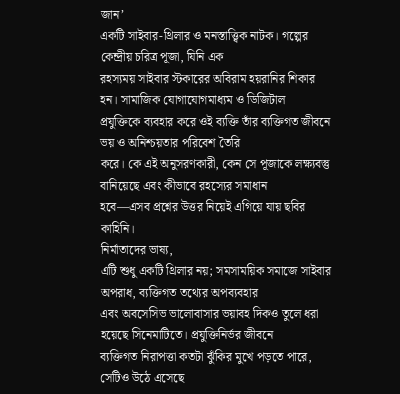জান’
একটি সাইবার-থ্রিলার ও মনস্তাত্ত্বিক নাটক। গল্পের কেন্দ্রীয় চরিত্র পূজা, যিনি এক
রহস্যময় সাইবার স্টকারের অবিরাম হয়রানির শিকার হন। সামাজিক যোগাযোগমাধ্যম ও ডিজিটাল
প্রযুক্তিকে ব্যবহার করে ওই ব্যক্তি তাঁর ব্যক্তিগত জীবনে ভয় ও অনিশ্চয়তার পরিবেশ তৈরি
করে। কে এই অনুসরণকারী, কেন সে পূজাকে লক্ষ্যবস্তু বানিয়েছে এবং কীভাবে রহস্যের সমাধান
হবে—এসব প্রশ্নের উত্তর নিয়েই এগিয়ে যায় ছবির কাহিনি।
নির্মাতাদের ভাষ্য,
এটি শুধু একটি থ্রিলার নয়; সমসাময়িক সমাজে সাইবার অপরাধ, ব্যক্তিগত তথ্যের অপব্যবহার
এবং অবসেসিভ ভালোবাসার ভয়াবহ দিকও তুলে ধরা হয়েছে সিনেমাটিতে। প্রযুক্তিনির্ভর জীবনে
ব্যক্তিগত নিরাপত্তা কতটা ঝুঁকির মুখে পড়তে পারে, সেটিও উঠে এসেছে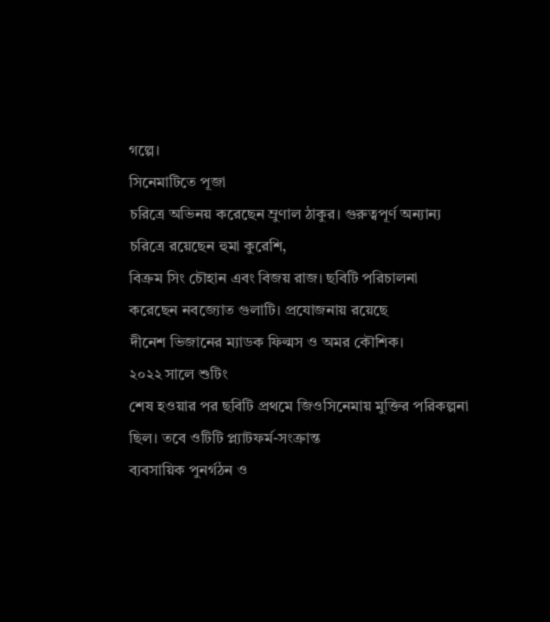গল্পে।
সিনেমাটিতে পূজা
চরিত্রে অভিনয় করেছেন ম্রুণাল ঠাকুর। গুরুত্বপূর্ণ অন্যান্য চরিত্রে রয়েছেন হুমা কুরেশি,
বিক্রম সিং চৌহান এবং বিজয় রাজ। ছবিটি পরিচালনা করেছেন নবজ্যোত গুলাটি। প্রযোজনায় রয়েছে
দীনেশ ভিজানের ম্যাডক ফিল্মস ও অমর কৌশিক।
২০২২ সালে শুটিং
শেষ হওয়ার পর ছবিটি প্রথমে জিওসিনেমায় মুক্তির পরিকল্পনা ছিল। তবে ওটিটি প্ল্যাটফর্ম-সংক্রান্ত
ব্যবসায়িক পুনর্গঠন ও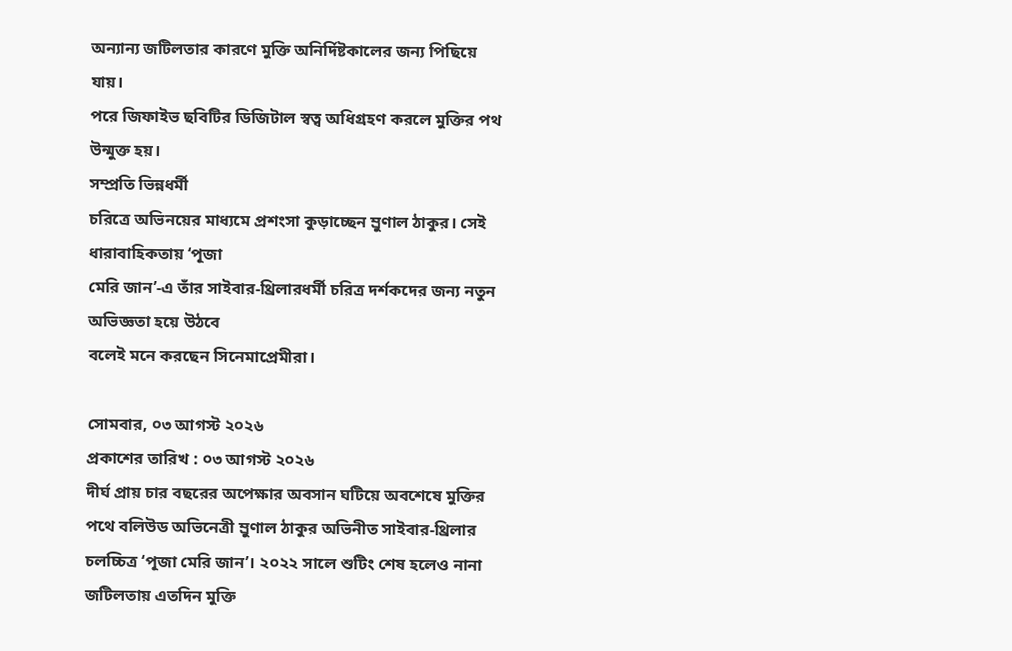অন্যান্য জটিলতার কারণে মুক্তি অনির্দিষ্টকালের জন্য পিছিয়ে যায়।
পরে জিফাইভ ছবিটির ডিজিটাল স্বত্ব অধিগ্রহণ করলে মুক্তির পথ উন্মুক্ত হয়।
সম্প্রতি ভিন্নধর্মী
চরিত্রে অভিনয়ের মাধ্যমে প্রশংসা কুড়াচ্ছেন ম্রুণাল ঠাকুর। সেই ধারাবাহিকতায় ‘পূজা
মেরি জান’-এ তাঁর সাইবার-থ্রিলারধর্মী চরিত্র দর্শকদের জন্য নতুন অভিজ্ঞতা হয়ে উঠবে
বলেই মনে করছেন সিনেমাপ্রেমীরা।

সোমবার, ০৩ আগস্ট ২০২৬
প্রকাশের তারিখ : ০৩ আগস্ট ২০২৬
দীর্ঘ প্রায় চার বছরের অপেক্ষার অবসান ঘটিয়ে অবশেষে মুক্তির পথে বলিউড অভিনেত্রী ম্রুণাল ঠাকুর অভিনীত সাইবার-থ্রিলার চলচ্চিত্র ‘পূজা মেরি জান’। ২০২২ সালে শুটিং শেষ হলেও নানা জটিলতায় এতদিন মুক্তি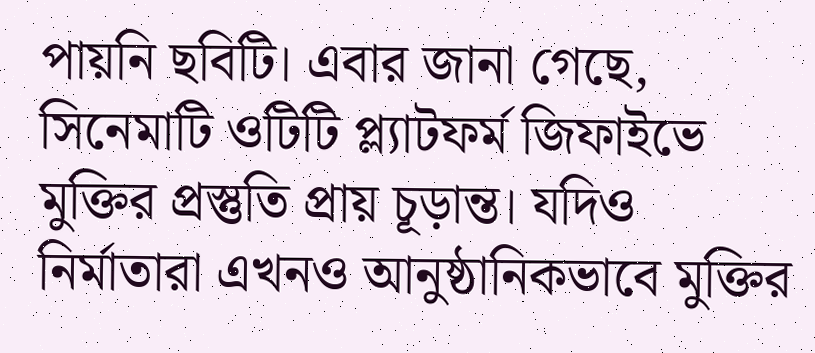পায়নি ছবিটি। এবার জানা গেছে, সিনেমাটি ওটিটি প্ল্যাটফর্ম জিফাইভে মুক্তির প্রস্তুতি প্রায় চূড়ান্ত। যদিও নির্মাতারা এখনও আনুষ্ঠানিকভাবে মুক্তির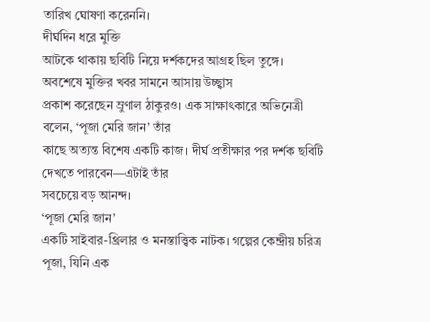তারিখ ঘোষণা করেননি।
দীর্ঘদিন ধরে মুক্তি
আটকে থাকায় ছবিটি নিয়ে দর্শকদের আগ্রহ ছিল তুঙ্গে। অবশেষে মুক্তির খবর সামনে আসায় উচ্ছ্বাস
প্রকাশ করেছেন ম্রুণাল ঠাকুরও। এক সাক্ষাৎকারে অভিনেত্রী বলেন, ‘পূজা মেরি জান’ তাঁর
কাছে অত্যন্ত বিশেষ একটি কাজ। দীর্ঘ প্রতীক্ষার পর দর্শক ছবিটি দেখতে পারবেন—এটাই তাঁর
সবচেয়ে বড় আনন্দ।
‘পূজা মেরি জান’
একটি সাইবার-থ্রিলার ও মনস্তাত্ত্বিক নাটক। গল্পের কেন্দ্রীয় চরিত্র পূজা, যিনি এক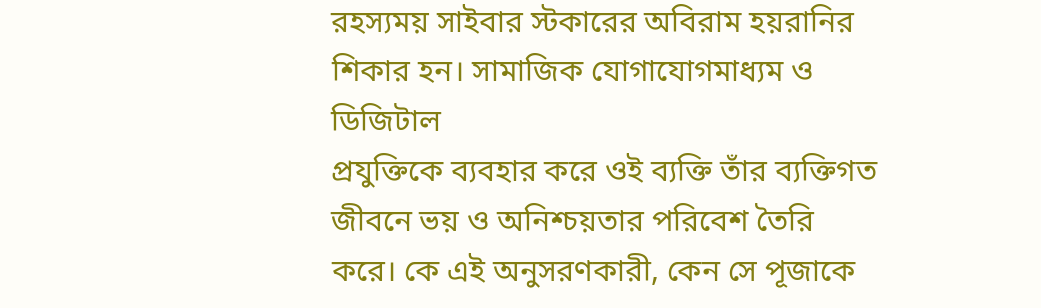রহস্যময় সাইবার স্টকারের অবিরাম হয়রানির শিকার হন। সামাজিক যোগাযোগমাধ্যম ও ডিজিটাল
প্রযুক্তিকে ব্যবহার করে ওই ব্যক্তি তাঁর ব্যক্তিগত জীবনে ভয় ও অনিশ্চয়তার পরিবেশ তৈরি
করে। কে এই অনুসরণকারী, কেন সে পূজাকে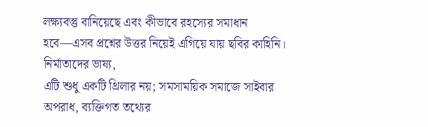লক্ষ্যবস্তু বানিয়েছে এবং কীভাবে রহস্যের সমাধান
হবে—এসব প্রশ্নের উত্তর নিয়েই এগিয়ে যায় ছবির কাহিনি।
নির্মাতাদের ভাষ্য,
এটি শুধু একটি থ্রিলার নয়; সমসাময়িক সমাজে সাইবার অপরাধ, ব্যক্তিগত তথ্যের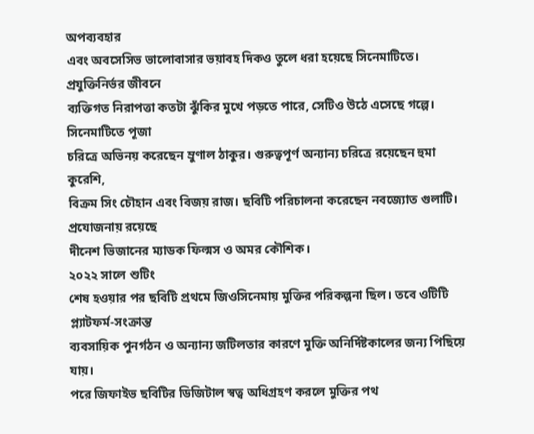অপব্যবহার
এবং অবসেসিভ ভালোবাসার ভয়াবহ দিকও তুলে ধরা হয়েছে সিনেমাটিতে। প্রযুক্তিনির্ভর জীবনে
ব্যক্তিগত নিরাপত্তা কতটা ঝুঁকির মুখে পড়তে পারে, সেটিও উঠে এসেছে গল্পে।
সিনেমাটিতে পূজা
চরিত্রে অভিনয় করেছেন ম্রুণাল ঠাকুর। গুরুত্বপূর্ণ অন্যান্য চরিত্রে রয়েছেন হুমা কুরেশি,
বিক্রম সিং চৌহান এবং বিজয় রাজ। ছবিটি পরিচালনা করেছেন নবজ্যোত গুলাটি। প্রযোজনায় রয়েছে
দীনেশ ভিজানের ম্যাডক ফিল্মস ও অমর কৌশিক।
২০২২ সালে শুটিং
শেষ হওয়ার পর ছবিটি প্রথমে জিওসিনেমায় মুক্তির পরিকল্পনা ছিল। তবে ওটিটি প্ল্যাটফর্ম-সংক্রান্ত
ব্যবসায়িক পুনর্গঠন ও অন্যান্য জটিলতার কারণে মুক্তি অনির্দিষ্টকালের জন্য পিছিয়ে যায়।
পরে জিফাইভ ছবিটির ডিজিটাল স্বত্ব অধিগ্রহণ করলে মুক্তির পথ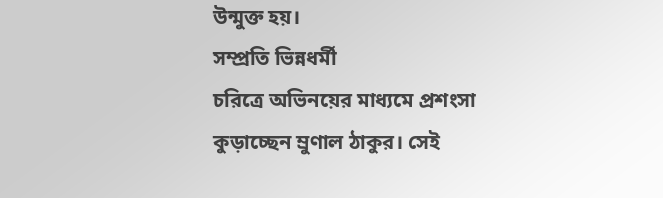উন্মুক্ত হয়।
সম্প্রতি ভিন্নধর্মী
চরিত্রে অভিনয়ের মাধ্যমে প্রশংসা কুড়াচ্ছেন ম্রুণাল ঠাকুর। সেই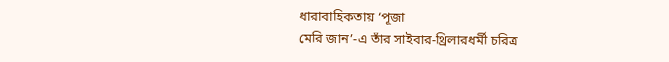ধারাবাহিকতায় ‘পূজা
মেরি জান’-এ তাঁর সাইবার-থ্রিলারধর্মী চরিত্র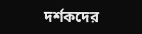দর্শকদের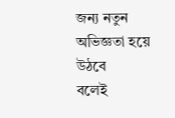জন্য নতুন অভিজ্ঞতা হয়ে উঠবে
বলেই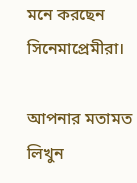মনে করছেন সিনেমাপ্রেমীরা।

আপনার মতামত লিখুন